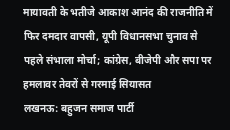मायावती के भतीजे आकाश आनंद की राजनीति में फिर दमदार वापसी, यूपी विधानसभा चुनाव से पहले संभाला मोर्चा; कांग्रेस, बीजेपी और सपा पर हमलावर तेवरों से गरमाई सियासत
लखनऊ: बहुजन समाज पार्टी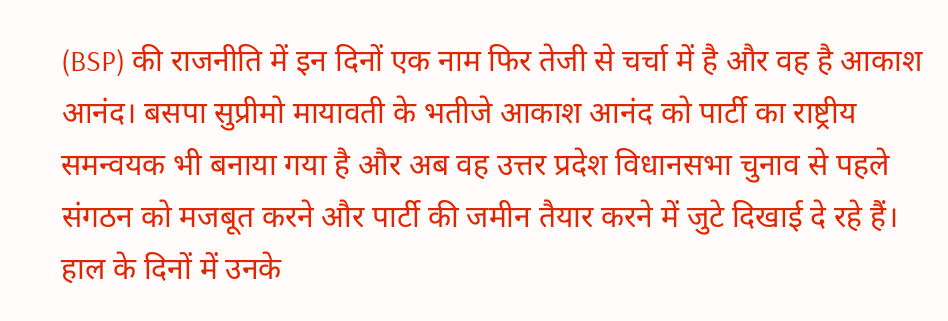(BSP) की राजनीति में इन दिनों एक नाम फिर तेजी से चर्चा में है और वह है आकाश आनंद। बसपा सुप्रीमो मायावती के भतीजे आकाश आनंद को पार्टी का राष्ट्रीय समन्वयक भी बनाया गया है और अब वह उत्तर प्रदेश विधानसभा चुनाव से पहले संगठन को मजबूत करने और पार्टी की जमीन तैयार करने में जुटे दिखाई दे रहे हैं। हाल के दिनों में उनके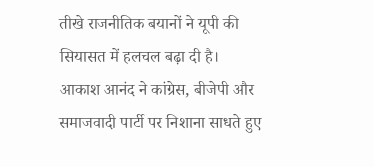तीखे राजनीतिक बयानों ने यूपी की सियासत में हलचल बढ़ा दी है।
आकाश आनंद ने कांग्रेस, बीजेपी और समाजवादी पार्टी पर निशाना साधते हुए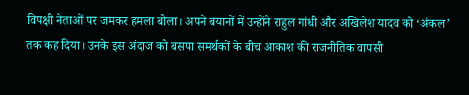विपक्षी नेताओं पर जमकर हमला बोला। अपने बयानों में उन्होंने राहुल गांधी और अखिलेश यादव को ‘अंकल’ तक कह दिया। उनके इस अंदाज को बसपा समर्थकों के बीच आकाश की राजनीतिक वापसी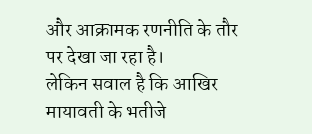और आक्रामक रणनीति के तौर पर देखा जा रहा है।
लेकिन सवाल है कि आखिर मायावती के भतीजे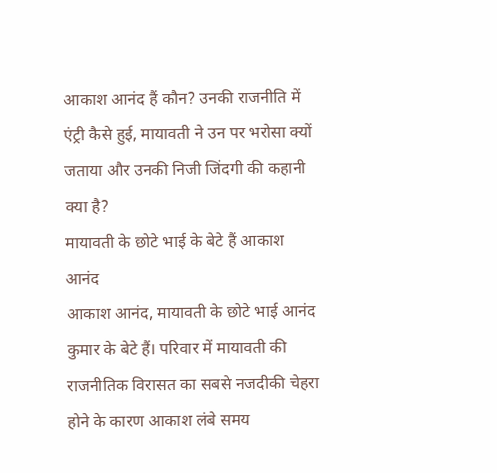आकाश आनंद हैं कौन? उनकी राजनीति में एंट्री कैसे हुई, मायावती ने उन पर भरोसा क्यों जताया और उनकी निजी जिंदगी की कहानी क्या है?
मायावती के छोटे भाई के बेटे हैं आकाश आनंद
आकाश आनंद, मायावती के छोटे भाई आनंद कुमार के बेटे हैं। परिवार में मायावती की राजनीतिक विरासत का सबसे नजदीकी चेहरा होने के कारण आकाश लंबे समय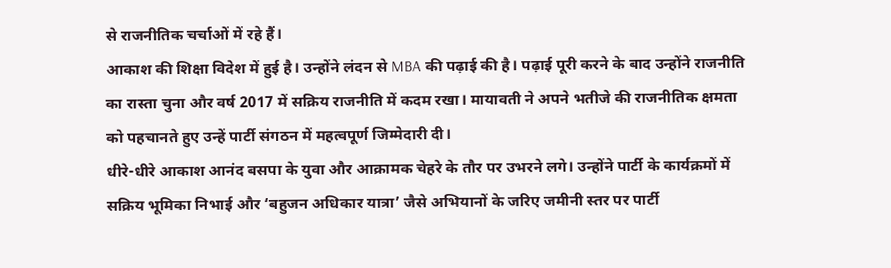से राजनीतिक चर्चाओं में रहे हैं।
आकाश की शिक्षा विदेश में हुई है। उन्होंने लंदन से MBA की पढ़ाई की है। पढ़ाई पूरी करने के बाद उन्होंने राजनीति का रास्ता चुना और वर्ष 2017 में सक्रिय राजनीति में कदम रखा। मायावती ने अपने भतीजे की राजनीतिक क्षमता को पहचानते हुए उन्हें पार्टी संगठन में महत्वपूर्ण जिम्मेदारी दी।
धीरे-धीरे आकाश आनंद बसपा के युवा और आक्रामक चेहरे के तौर पर उभरने लगे। उन्होंने पार्टी के कार्यक्रमों में सक्रिय भूमिका निभाई और ‘बहुजन अधिकार यात्रा’ जैसे अभियानों के जरिए जमीनी स्तर पर पार्टी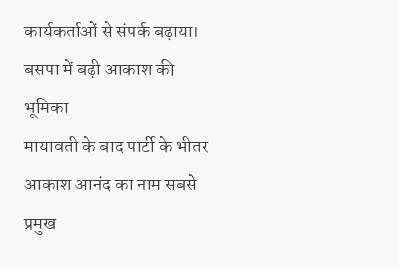कार्यकर्ताओं से संपर्क बढ़ाया।
बसपा में बढ़ी आकाश की भूमिका
मायावती के बाद पार्टी के भीतर आकाश आनंद का नाम सबसे प्रमुख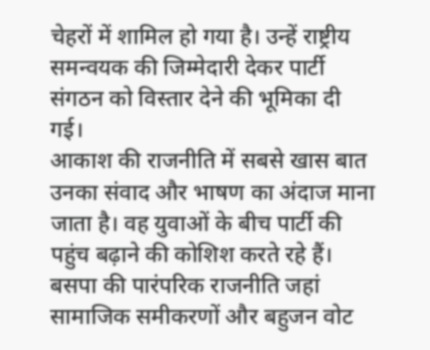चेहरों में शामिल हो गया है। उन्हें राष्ट्रीय समन्वयक की जिम्मेदारी देकर पार्टी संगठन को विस्तार देने की भूमिका दी गई।
आकाश की राजनीति में सबसे खास बात उनका संवाद और भाषण का अंदाज माना जाता है। वह युवाओं के बीच पार्टी की पहुंच बढ़ाने की कोशिश करते रहे हैं। बसपा की पारंपरिक राजनीति जहां सामाजिक समीकरणों और बहुजन वोट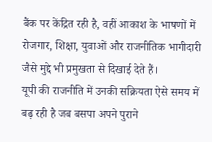बैंक पर केंद्रित रही है, वहीं आकाश के भाषणों में रोजगार, शिक्षा, युवाओं और राजनीतिक भागीदारी जैसे मुद्दे भी प्रमुखता से दिखाई देते हैं।
यूपी की राजनीति में उनकी सक्रियता ऐसे समय में बढ़ रही है जब बसपा अपने पुराने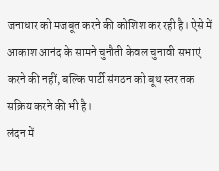जनाधार को मजबूत करने की कोशिश कर रही है। ऐसे में आकाश आनंद के सामने चुनौती केवल चुनावी सभाएं करने की नहीं, बल्कि पार्टी संगठन को बूथ स्तर तक सक्रिय करने की भी है।
लंदन में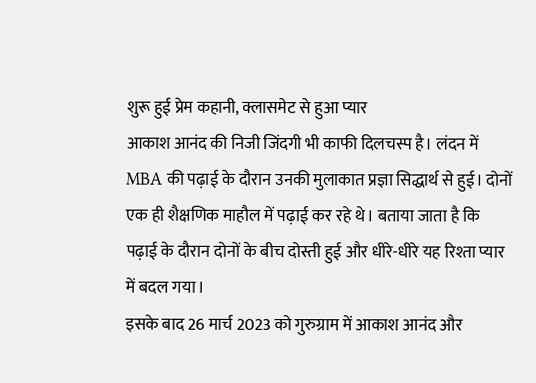शुरू हुई प्रेम कहानी, क्लासमेट से हुआ प्यार
आकाश आनंद की निजी जिंदगी भी काफी दिलचस्प है। लंदन में MBA की पढ़ाई के दौरान उनकी मुलाकात प्रज्ञा सिद्धार्थ से हुई। दोनों एक ही शैक्षणिक माहौल में पढ़ाई कर रहे थे। बताया जाता है कि पढ़ाई के दौरान दोनों के बीच दोस्ती हुई और धीरे-धीरे यह रिश्ता प्यार में बदल गया।
इसके बाद 26 मार्च 2023 को गुरुग्राम में आकाश आनंद और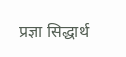प्रज्ञा सिद्धार्थ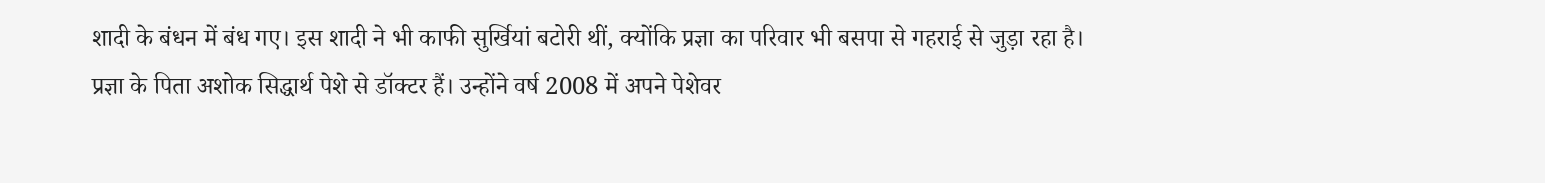शादी के बंधन में बंध गए। इस शादी ने भी काफी सुर्खियां बटोरी थीं, क्योंकि प्रज्ञा का परिवार भी बसपा से गहराई से जुड़ा रहा है।
प्रज्ञा के पिता अशोक सिद्धार्थ पेशे से डॉक्टर हैं। उन्होंने वर्ष 2008 में अपने पेशेवर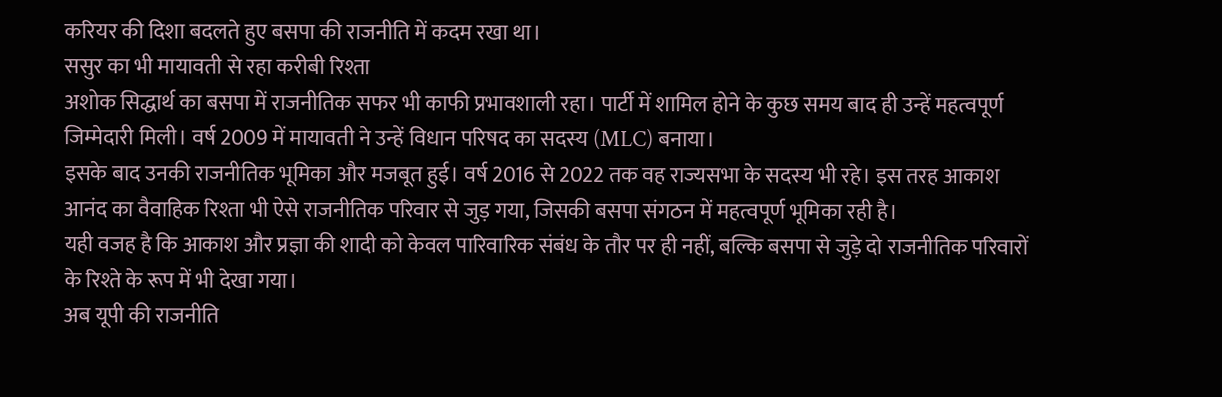करियर की दिशा बदलते हुए बसपा की राजनीति में कदम रखा था।
ससुर का भी मायावती से रहा करीबी रिश्ता
अशोक सिद्धार्थ का बसपा में राजनीतिक सफर भी काफी प्रभावशाली रहा। पार्टी में शामिल होने के कुछ समय बाद ही उन्हें महत्वपूर्ण जिम्मेदारी मिली। वर्ष 2009 में मायावती ने उन्हें विधान परिषद का सदस्य (MLC) बनाया।
इसके बाद उनकी राजनीतिक भूमिका और मजबूत हुई। वर्ष 2016 से 2022 तक वह राज्यसभा के सदस्य भी रहे। इस तरह आकाश आनंद का वैवाहिक रिश्ता भी ऐसे राजनीतिक परिवार से जुड़ गया, जिसकी बसपा संगठन में महत्वपूर्ण भूमिका रही है।
यही वजह है कि आकाश और प्रज्ञा की शादी को केवल पारिवारिक संबंध के तौर पर ही नहीं, बल्कि बसपा से जुड़े दो राजनीतिक परिवारों के रिश्ते के रूप में भी देखा गया।
अब यूपी की राजनीति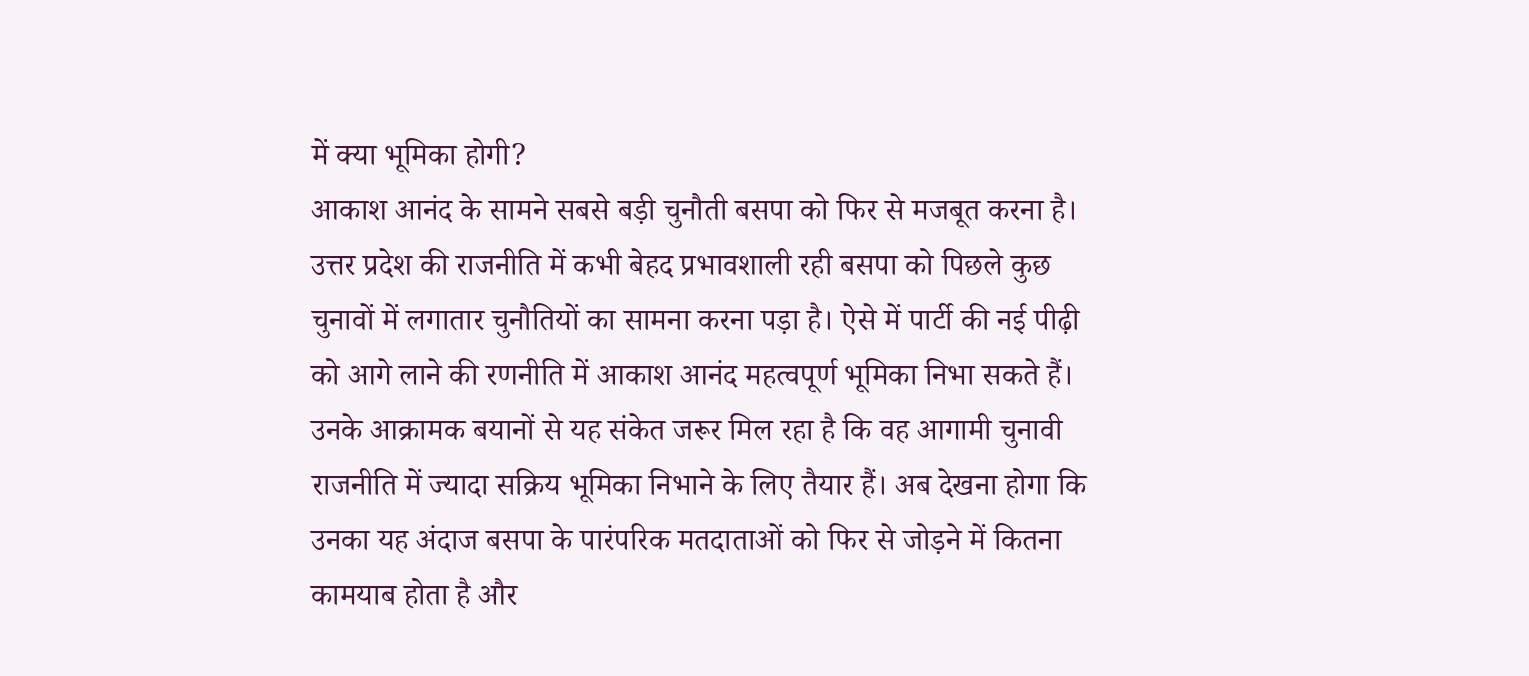में क्या भूमिका होगी?
आकाश आनंद के सामने सबसे बड़ी चुनौती बसपा को फिर से मजबूत करना है। उत्तर प्रदेश की राजनीति में कभी बेहद प्रभावशाली रही बसपा को पिछले कुछ चुनावों में लगातार चुनौतियों का सामना करना पड़ा है। ऐसे में पार्टी की नई पीढ़ी को आगे लाने की रणनीति में आकाश आनंद महत्वपूर्ण भूमिका निभा सकते हैं।
उनके आक्रामक बयानों से यह संकेत जरूर मिल रहा है कि वह आगामी चुनावी राजनीति में ज्यादा सक्रिय भूमिका निभाने के लिए तैयार हैं। अब देखना होगा कि उनका यह अंदाज बसपा के पारंपरिक मतदाताओं को फिर से जोड़ने में कितना कामयाब होता है और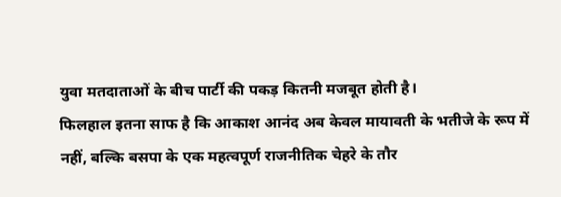युवा मतदाताओं के बीच पार्टी की पकड़ कितनी मजबूत होती है।
फिलहाल इतना साफ है कि आकाश आनंद अब केवल मायावती के भतीजे के रूप में नहीं, बल्कि बसपा के एक महत्वपूर्ण राजनीतिक चेहरे के तौर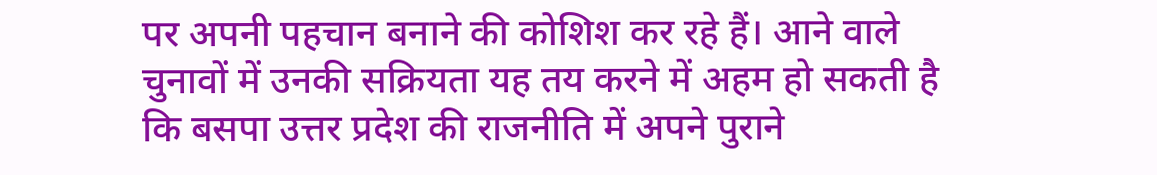पर अपनी पहचान बनाने की कोशिश कर रहे हैं। आने वाले चुनावों में उनकी सक्रियता यह तय करने में अहम हो सकती है कि बसपा उत्तर प्रदेश की राजनीति में अपने पुराने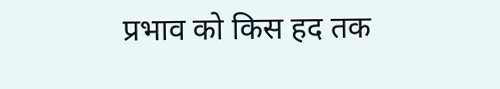प्रभाव को किस हद तक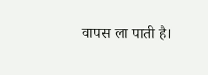वापस ला पाती है।